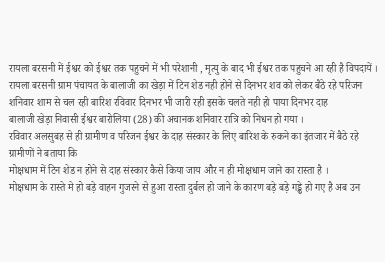रायला बरसनी में ईश्वर को ईश्वर तक पहुचने में भी परेशानी , मृत्यु के बाद भी ईश्वर तक पहुचने आ रही है विपदायें ।
रायला बरसनी ग्राम पंचायत के बालाजी का खेड़ा में टिन शेड नही होने से दिनभर शव को लेकर बैठे रहे परिजन
शनिवार शाम से चल रही बारिश रविवार दिनभर भी जारी रही इसके चलते नही हो पाया दिनभर दाह
बालाजी खेड़ा निवासी ईश्वर बारोलिया (28) की अचानक शनिवार रात्रि को निधन हो गया ।
रविवार अलसुबह से ही ग्रामीण व परिजन ईश्वर के दाह संस्कार के लिए बारिश के रुकने का इंतजार में बैठे रहे ग्रामीणों ने बताया कि
मोक्षधाम में टिन शेड न होने से दाह संस्कार कैसे किया जाय और न ही मोक्षधाम जाने का रास्ता है ।
मोक्षधाम के रास्ते मे हो बड़े वाहन गुजरने से हुआ रास्ता दुर्बल हो जाने के कारण बड़े बड़े गड्ढे हो गए है अब उन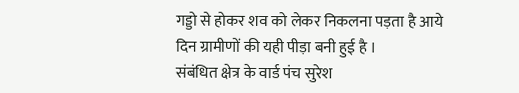गड्डो से होकर शव को लेकर निकलना पड़ता है आये दिन ग्रामीणों की यही पीड़ा बनी हुई है ।
संबंधित क्षेत्र के वार्ड पंच सुरेश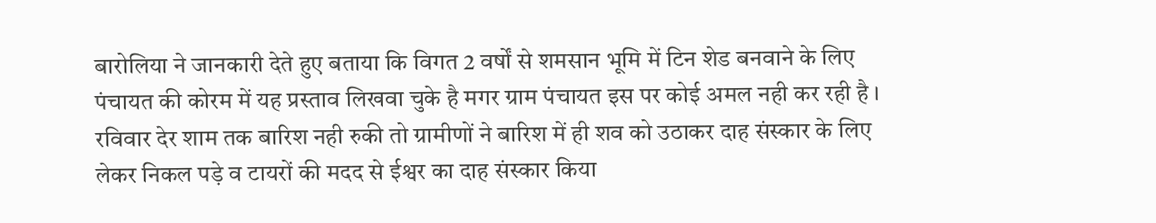बारोलिया ने जानकारी देते हुए बताया कि विगत 2 वर्षों से शमसान भूमि में टिन शेड बनवाने के लिए पंचायत की कोरम में यह प्रस्ताव लिखवा चुके है मगर ग्राम पंचायत इस पर कोई अमल नही कर रही है ।
रविवार देर शाम तक बारिश नही रुकी तो ग्रामीणों ने बारिश में ही शव को उठाकर दाह संस्कार के लिए लेकर निकल पड़े व टायरों की मदद से ईश्वर का दाह संस्कार किया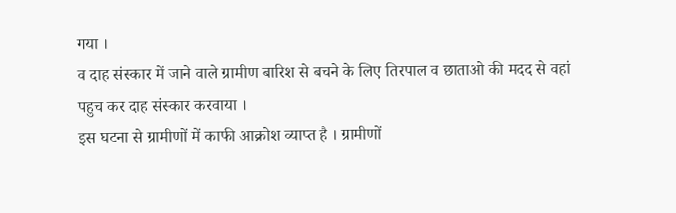गया ।
व दाह संस्कार में जाने वाले ग्रामीण बारिश से बचने के लिए तिरपाल व छाताओ की मदद से वहां पहुच कर दाह संस्कार करवाया ।
इस घटना से ग्रामीणों में काफी आक्रोश व्याप्त है । ग्रामीणों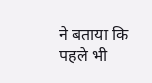ने बताया कि पहले भी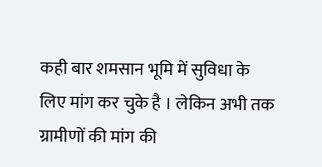कही बार शमसान भूमि में सुविधा के लिए मांग कर चुके है । लेकिन अभी तक ग्रामीणों की मांग की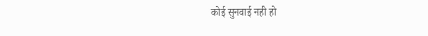कोई सुनवाई नही हो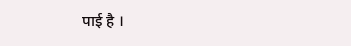पाई है ।